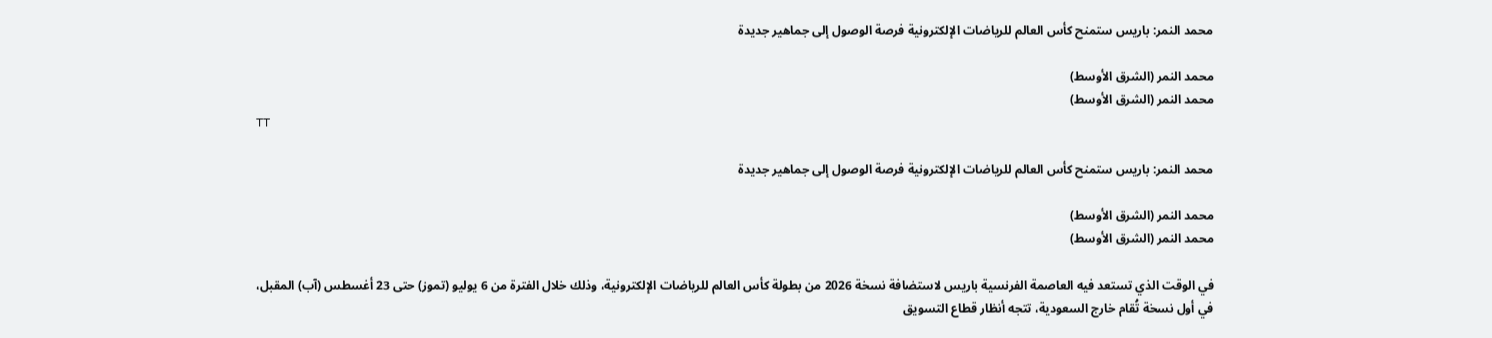محمد النمر: باريس ستمنح كأس العالم للرياضات الإلكترونية فرصة الوصول إلى جماهير جديدة

محمد النمر (الشرق الأوسط)
محمد النمر (الشرق الأوسط)
TT

محمد النمر: باريس ستمنح كأس العالم للرياضات الإلكترونية فرصة الوصول إلى جماهير جديدة

محمد النمر (الشرق الأوسط)
محمد النمر (الشرق الأوسط)

في الوقت الذي تستعد فيه العاصمة الفرنسية باريس لاستضافة نسخة 2026 من بطولة كأس العالم للرياضات الإلكترونية، وذلك خلال الفترة من 6 يوليو (تموز) حتى 23 أغسطس (آب) المقبل، في أول نسخة تُقام خارج السعودية، تتجه أنظار قطاع التسويق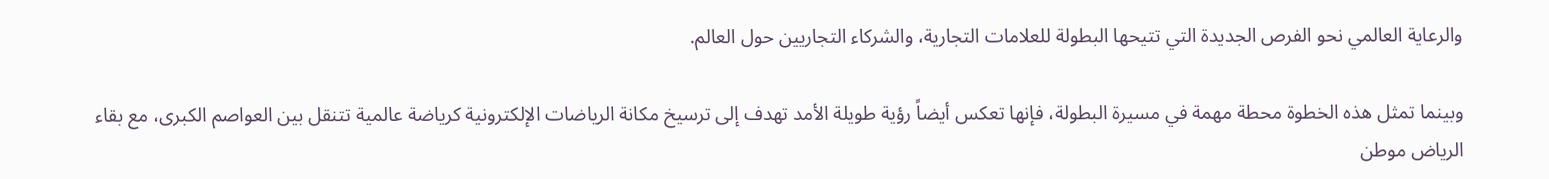والرعاية العالمي نحو الفرص الجديدة التي تتيحها البطولة للعلامات التجارية، والشركاء التجاريين حول العالم.

وبينما تمثل هذه الخطوة محطة مهمة في مسيرة البطولة، فإنها تعكس أيضاً رؤية طويلة الأمد تهدف إلى ترسيخ مكانة الرياضات الإلكترونية كرياضة عالمية تتنقل بين العواصم الكبرى، مع بقاء الرياض موطن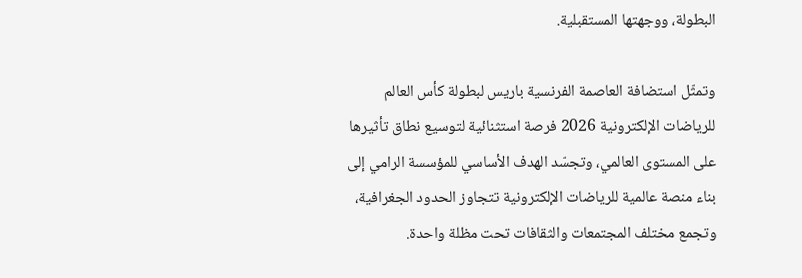البطولة، ووجهتها المستقبلية.

وتمثّل استضافة العاصمة الفرنسية باريس لبطولة كأس العالم للرياضات الإلكترونية 2026 فرصة استثنائية لتوسيع نطاق تأثيرها على المستوى العالمي، وتجسّد الهدف الأساسي للمؤسسة الرامي إلى بناء منصة عالمية للرياضات الإلكترونية تتجاوز الحدود الجغرافية، وتجمع مختلف المجتمعات والثقافات تحت مظلة واحدة.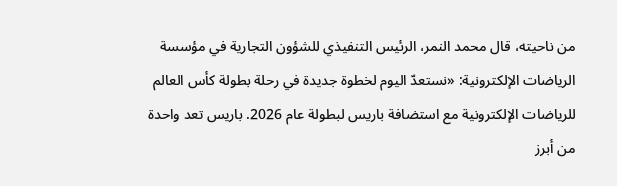من ناحيته، قال محمد النمر، الرئيس التنفيذي للشؤون التجارية في مؤسسة الرياضات الإلكترونية: «نستعدّ اليوم لخطوة جديدة في رحلة بطولة كأس العالم للرياضات الإلكترونية مع استضافة باريس لبطولة عام 2026. باريس تعد واحدة من أبرز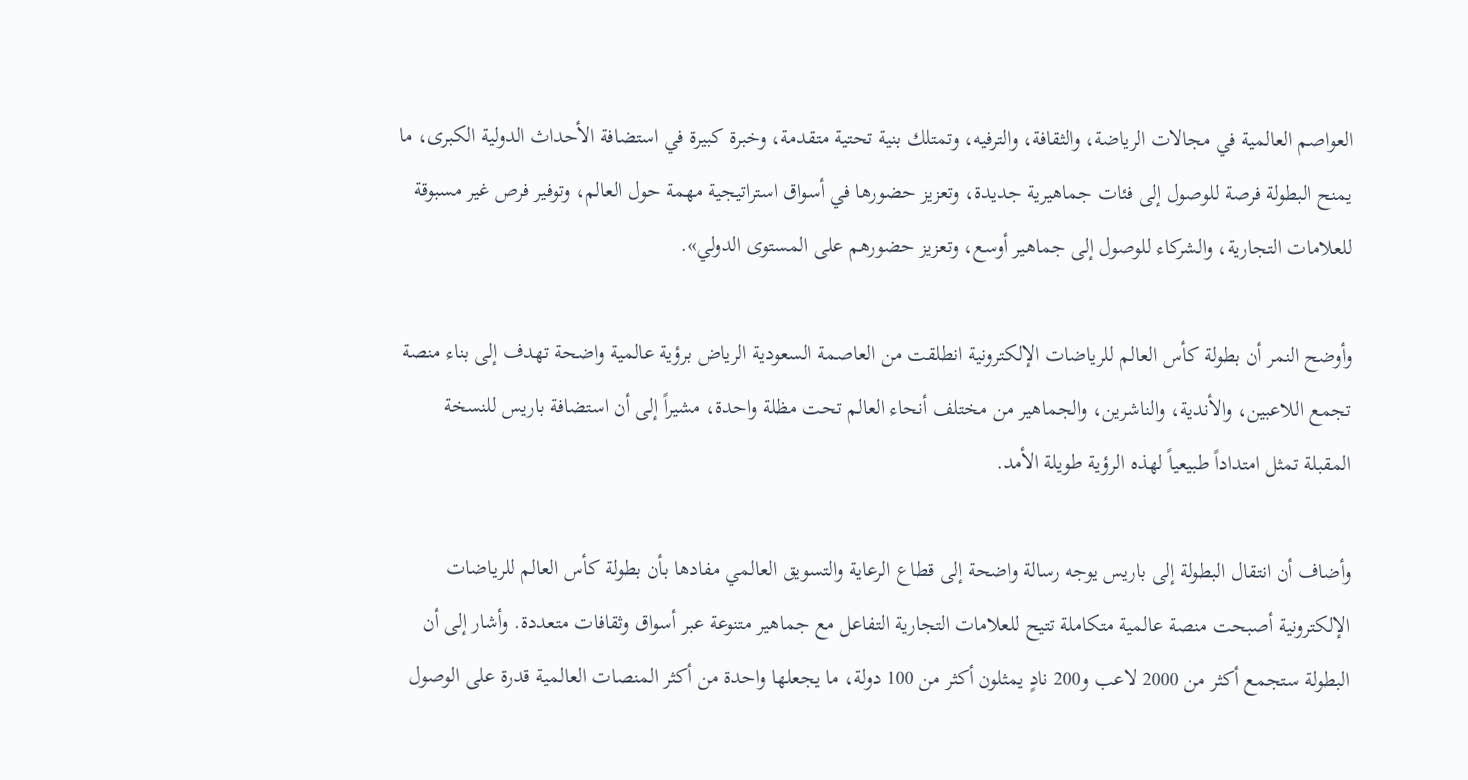العواصم العالمية في مجالات الرياضة، والثقافة، والترفيه، وتمتلك بنية تحتية متقدمة، وخبرة كبيرة في استضافة الأحداث الدولية الكبرى، ما يمنح البطولة فرصة للوصول إلى فئات جماهيرية جديدة، وتعزيز حضورها في أسواق استراتيجية مهمة حول العالم، وتوفير فرص غير مسبوقة للعلامات التجارية، والشركاء للوصول إلى جماهير أوسع، وتعزيز حضورهم على المستوى الدولي».

وأوضح النمر أن بطولة كأس العالم للرياضات الإلكترونية انطلقت من العاصمة السعودية الرياض برؤية عالمية واضحة تهدف إلى بناء منصة تجمع اللاعبين، والأندية، والناشرين، والجماهير من مختلف أنحاء العالم تحت مظلة واحدة، مشيراً إلى أن استضافة باريس للنسخة المقبلة تمثل امتداداً طبيعياً لهذه الرؤية طويلة الأمد.

وأضاف أن انتقال البطولة إلى باريس يوجه رسالة واضحة إلى قطاع الرعاية والتسويق العالمي مفادها بأن بطولة كأس العالم للرياضات الإلكترونية أصبحت منصة عالمية متكاملة تتيح للعلامات التجارية التفاعل مع جماهير متنوعة عبر أسواق وثقافات متعددة. وأشار إلى أن البطولة ستجمع أكثر من 2000 لاعب و200 نادٍ يمثلون أكثر من 100 دولة، ما يجعلها واحدة من أكثر المنصات العالمية قدرة على الوصول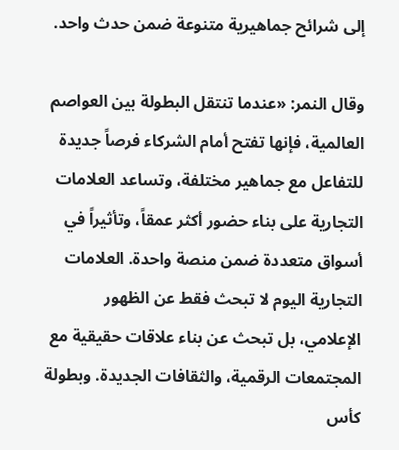إلى شرائح جماهيرية متنوعة ضمن حدث واحد.

وقال النمر: «عندما تنتقل البطولة بين العواصم العالمية، فإنها تفتح أمام الشركاء فرصاً جديدة للتفاعل مع جماهير مختلفة، وتساعد العلامات التجارية على بناء حضور أكثر عمقاً، وتأثيراً في أسواق متعددة ضمن منصة واحدة. العلامات التجارية اليوم لا تبحث فقط عن الظهور الإعلامي، بل تبحث عن بناء علاقات حقيقية مع المجتمعات الرقمية، والثقافات الجديدة. وبطولة كأس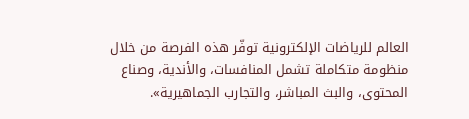العالم للرياضات الإلكترونية توفّر هذه الفرصة من خلال منظومة متكاملة تشمل المنافسات، والأندية، وصناع المحتوى، والبث المباشر، والتجارب الجماهيرية».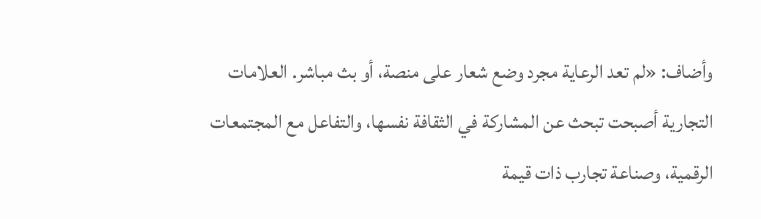وأضاف: «لم تعد الرعاية مجرد وضع شعار على منصة، أو بث مباشر. العلامات التجارية أصبحت تبحث عن المشاركة في الثقافة نفسها، والتفاعل مع المجتمعات الرقمية، وصناعة تجارب ذات قيمة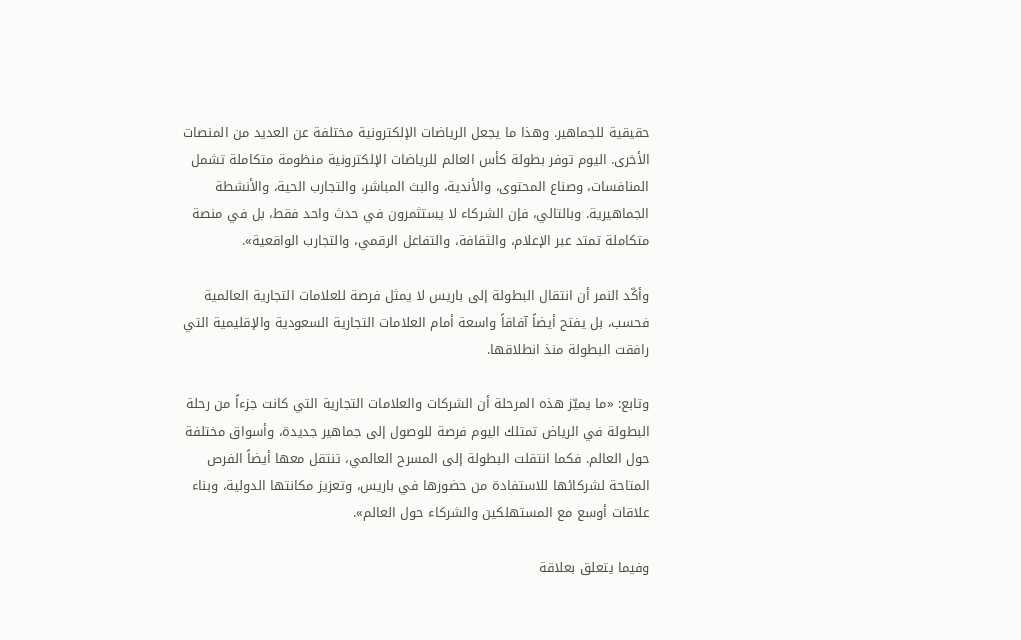حقيقية للجماهير. وهذا ما يجعل الرياضات الإلكترونية مختلفة عن العديد من المنصات الأخرى. اليوم توفر بطولة كأس العالم للرياضات الإلكترونية منظومة متكاملة تشمل المنافسات، وصناع المحتوى، والأندية، والبث المباشر، والتجارب الحية، والأنشطة الجماهيرية. وبالتالي، فإن الشركاء لا يستثمرون في حدث واحد فقط، بل في منصة متكاملة تمتد عبر الإعلام، والثقافة، والتفاعل الرقمي، والتجارب الواقعية».

وأكّد النمر أن انتقال البطولة إلى باريس لا يمثل فرصة للعلامات التجارية العالمية فحسب، بل يفتح أيضاً آفاقاً واسعة أمام العلامات التجارية السعودية والإقليمية التي رافقت البطولة منذ انطلاقها.

وتابع: «ما يميّز هذه المرحلة أن الشركات والعلامات التجارية التي كانت جزءاً من رحلة البطولة في الرياض تمتلك اليوم فرصة للوصول إلى جماهير جديدة، وأسواق مختلفة حول العالم. فكما انتقلت البطولة إلى المسرح العالمي، تنتقل معها أيضاً الفرص المتاحة لشركائها للاستفادة من حضورها في باريس، وتعزيز مكانتها الدولية، وبناء علاقات أوسع مع المستهلكين والشركاء حول العالم».

وفيما يتعلق بعلاقة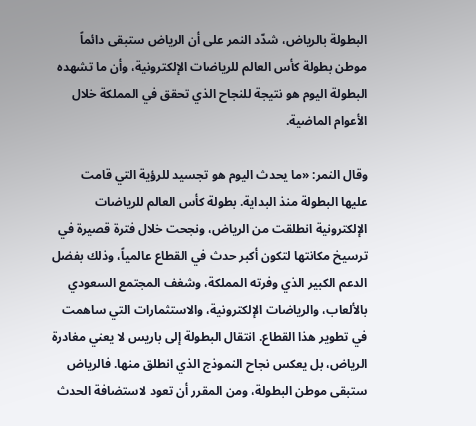البطولة بالرياض، شدّد النمر على أن الرياض ستبقى دائماً موطن بطولة كأس العالم للرياضات الإلكترونية، وأن ما تشهده البطولة اليوم هو نتيجة للنجاح الذي تحقق في المملكة خلال الأعوام الماضية.

وقال النمر: «ما يحدث اليوم هو تجسيد للرؤية التي قامت عليها البطولة منذ البداية. بطولة كأس العالم للرياضات الإلكترونية انطلقت من الرياض، ونجحت خلال فترة قصيرة في ترسيخ مكانتها لتكون أكبر حدث في القطاع عالمياً، وذلك بفضل الدعم الكبير الذي وفرته المملكة، وشغف المجتمع السعودي بالألعاب، والرياضات الإلكترونية، والاستثمارات التي ساهمت في تطوير هذا القطاع. انتقال البطولة إلى باريس لا يعني مغادرة الرياض، بل يعكس نجاح النموذج الذي انطلق منها. فالرياض ستبقى موطن البطولة، ومن المقرر أن تعود لاستضافة الحدث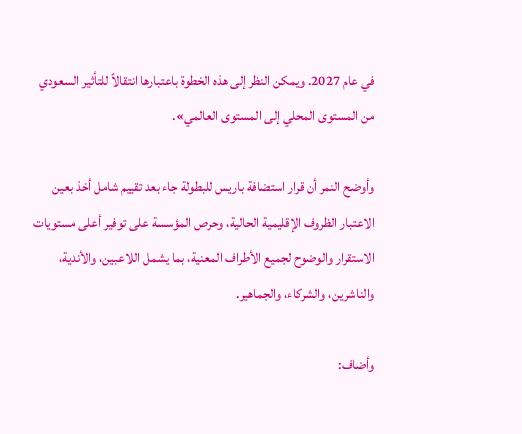في عام 2027. ويمكن النظر إلى هذه الخطوة باعتبارها انتقالاً للتأثير السعودي من المستوى المحلي إلى المستوى العالمي».

وأوضح النمر أن قرار استضافة باريس للبطولة جاء بعد تقييم شامل أخذ بعين الاعتبار الظروف الإقليمية الحالية، وحرص المؤسسة على توفير أعلى مستويات الاستقرار والوضوح لجميع الأطراف المعنية، بما يشمل اللاعبين، والأندية، والناشرين، والشركاء، والجماهير.

وأضاف: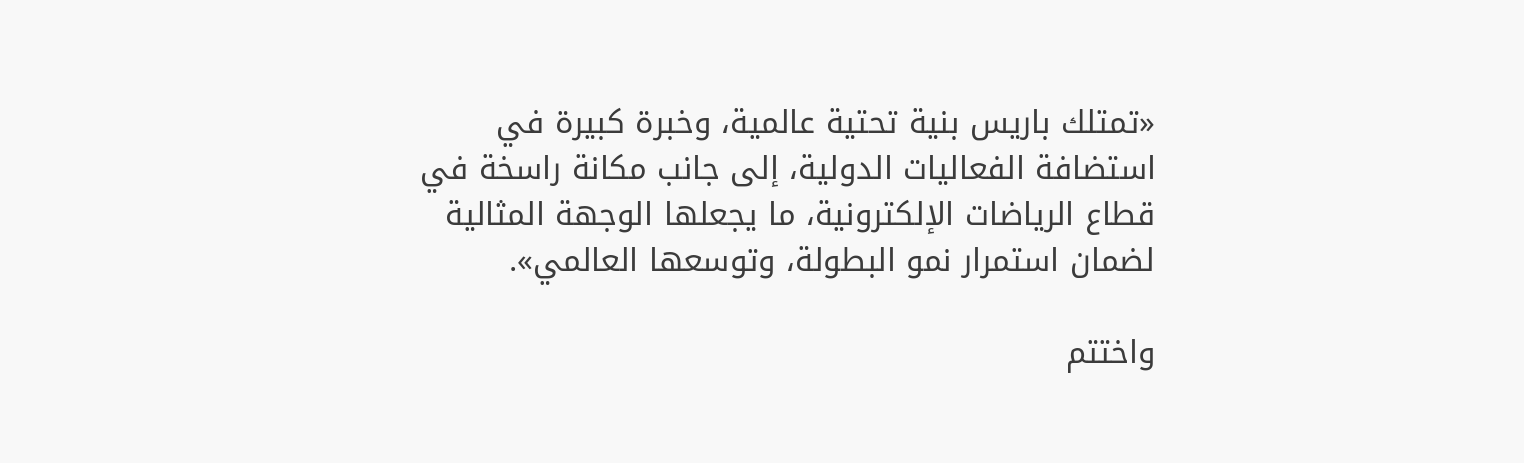«تمتلك باريس بنية تحتية عالمية، وخبرة كبيرة في استضافة الفعاليات الدولية، إلى جانب مكانة راسخة في قطاع الرياضات الإلكترونية، ما يجعلها الوجهة المثالية لضمان استمرار نمو البطولة، وتوسعها العالمي».

واختتم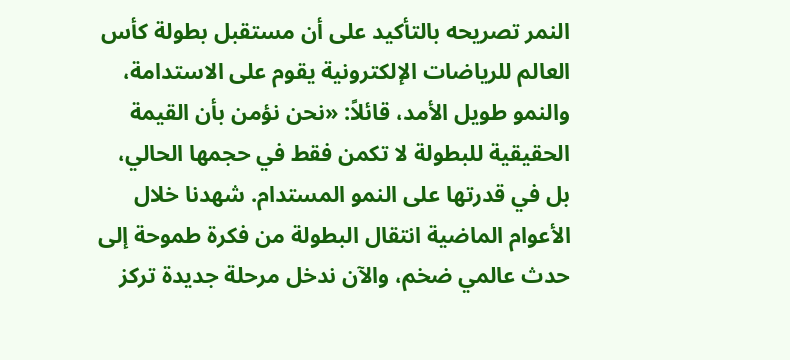النمر تصريحه بالتأكيد على أن مستقبل بطولة كأس العالم للرياضات الإلكترونية يقوم على الاستدامة، والنمو طويل الأمد، قائلاً: «نحن نؤمن بأن القيمة الحقيقية للبطولة لا تكمن فقط في حجمها الحالي، بل في قدرتها على النمو المستدام. شهدنا خلال الأعوام الماضية انتقال البطولة من فكرة طموحة إلى حدث عالمي ضخم، والآن ندخل مرحلة جديدة تركز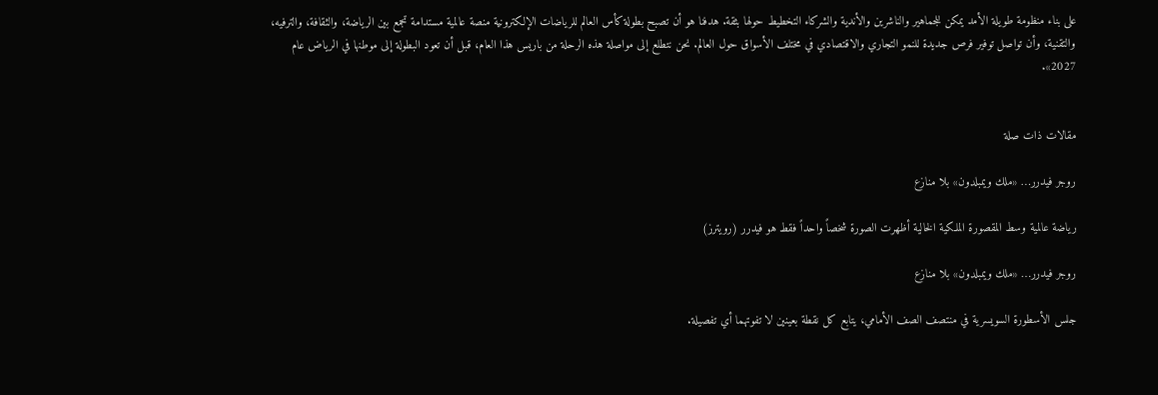على بناء منظومة طويلة الأمد يمكن للجماهير والناشرين والأندية والشركاء التخطيط حولها بثقة. هدفنا هو أن تصبح بطولة كأس العالم للرياضات الإلكترونية منصة عالمية مستدامة تجمع بين الرياضة، والثقافة، والترفيه، والتقنية، وأن تواصل توفير فرص جديدة للنمو التجاري والاقتصادي في مختلف الأسواق حول العالم. نحن نتطلع إلى مواصلة هذه الرحلة من باريس هذا العام، قبل أن تعود البطولة إلى موطنها في الرياض عام 2027».


مقالات ذات صلة

روجر فيدرر… «ملك ويمبلدون» بلا منازع

رياضة عالمية وسط المقصورة الملكية الخالية أظهرت الصورة شخصاً واحداً فقط هو فيدرر (رويترز)

روجر فيدرر… «ملك ويمبلدون» بلا منازع

جلس الأسطورة السويسرية في منتصف الصف الأمامي، يتابع كل نقطة بعينين لا تفوتهما أي تفصيلة.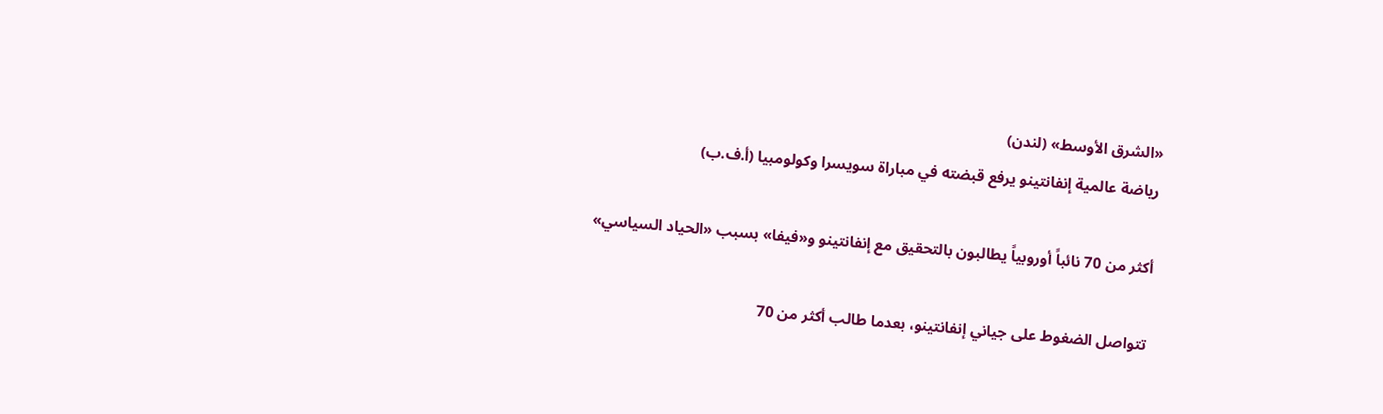«الشرق الأوسط» (لندن)
رياضة عالمية إنفانتينو يرفع قبضته في مباراة سويسرا وكولومبيا (أ.ف.ب)

أكثر من 70 نائباً أوروبياً يطالبون بالتحقيق مع إنفانتينو و«فيفا» بسبب «الحياد السياسي»

تتواصل الضغوط على جياني إنفانتينو، بعدما طالب أكثر من 70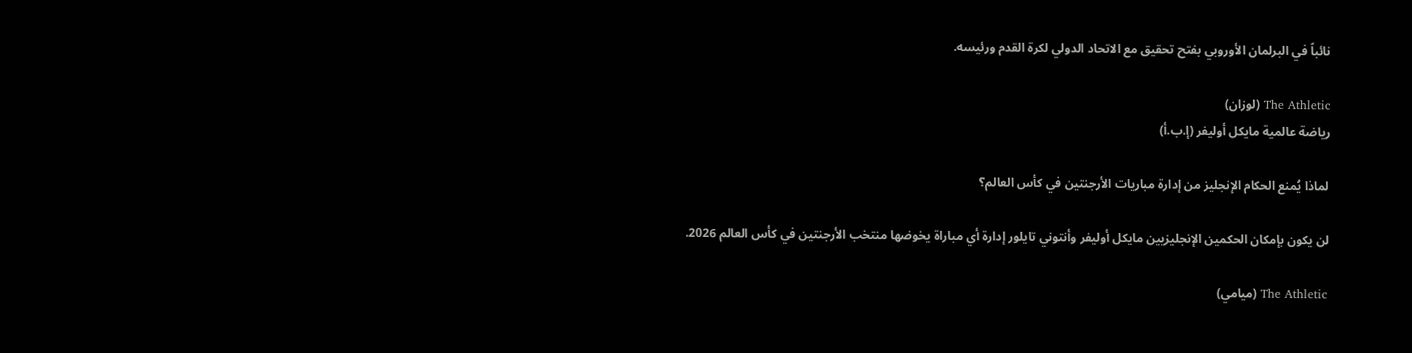نائباً في البرلمان الأوروبي بفتح تحقيق مع الاتحاد الدولي لكرة القدم ورئيسه.

The Athletic (لوزان)
رياضة عالمية مايكل أوليفر (إ.ب.أ)

لماذا يُمنع الحكام الإنجليز من إدارة مباريات الأرجنتين في كأس العالم؟

لن يكون بإمكان الحكمين الإنجليزيين مايكل أوليفر وأنتوني تايلور إدارة أي مباراة يخوضها منتخب الأرجنتين في كأس العالم 2026.

The Athletic (ميامي)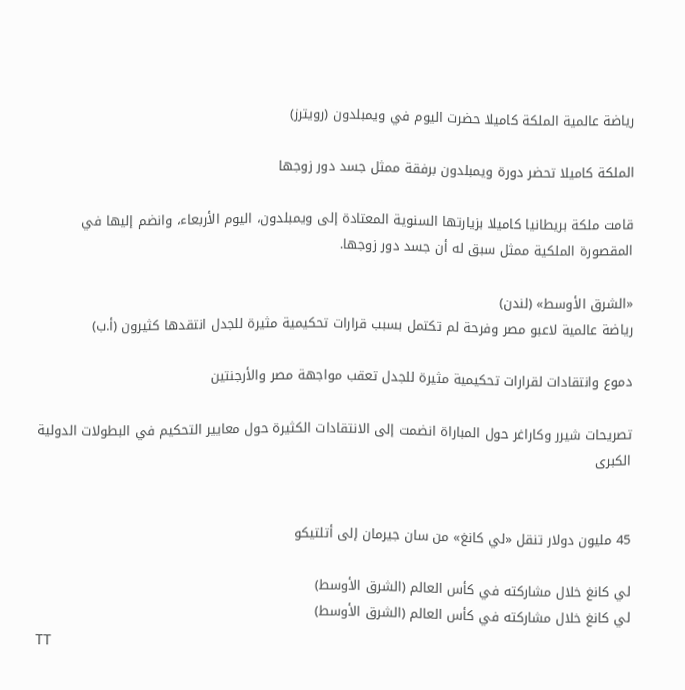رياضة عالمية الملكة كاميلا حضرت اليوم في ويمبلدون (رويترز)

الملكة كاميلا تحضر دورة ويمبلدون برفقة ممثل جسد دور زوجها

قامت ملكة بريطانيا كاميلا بزيارتها السنوية المعتادة إلى ويمبلدون، اليوم الأربعاء، وانضم إليها في المقصورة الملكية ممثل سبق له أن جسد دور زوجها.

«الشرق الأوسط» (لندن)
رياضة عالمية لاعبو مصر وفرحة لم تكتمل بسبب قرارات تحكيمية مثيرة للجدل انتقدها كثيرون (أ.ب)

دموع وانتقادات لقرارات تحكيمية مثيرة للجدل تعقب مواجهة مصر والأرجنتين

تصريحات شيرر وكاراغر حول المباراة انضمت إلى الانتقادات الكثيرة حول معايير التحكيم في البطولات الدولية الكبرى


45 مليون دولار تنقل «لي كانغ» من سان جيرمان إلى أتلتيكو

لي كانغ خلال مشاركته في كأس العالم (الشرق الأوسط)
لي كانغ خلال مشاركته في كأس العالم (الشرق الأوسط)
TT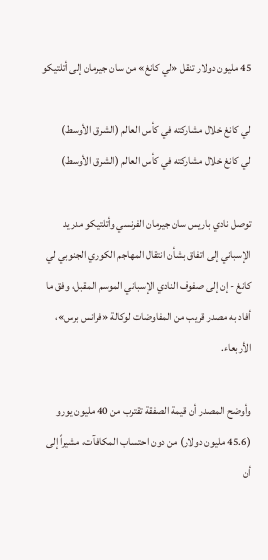45 مليون دولار تنقل «لي كانغ» من سان جيرمان إلى أتلتيكو

لي كانغ خلال مشاركته في كأس العالم (الشرق الأوسط)
لي كانغ خلال مشاركته في كأس العالم (الشرق الأوسط)

توصل نادي باريس سان جيرمان الفرنسي وأتلتيكو مدريد الإسباني إلى اتفاق بشأن انتقال المهاجم الكوري الجنوبي لي كانغ - إن إلى صفوف النادي الإسباني الموسم المقبل، وفق ما أفاد به مصدر قريب من المفاوضات لوكالة «فرانس برس»، الأربعاء.

وأوضح المصدر أن قيمة الصفقة تقترب من 40 مليون يورو (45.6 مليون دولار) من دون احتساب المكافآت، مشيراً إلى أن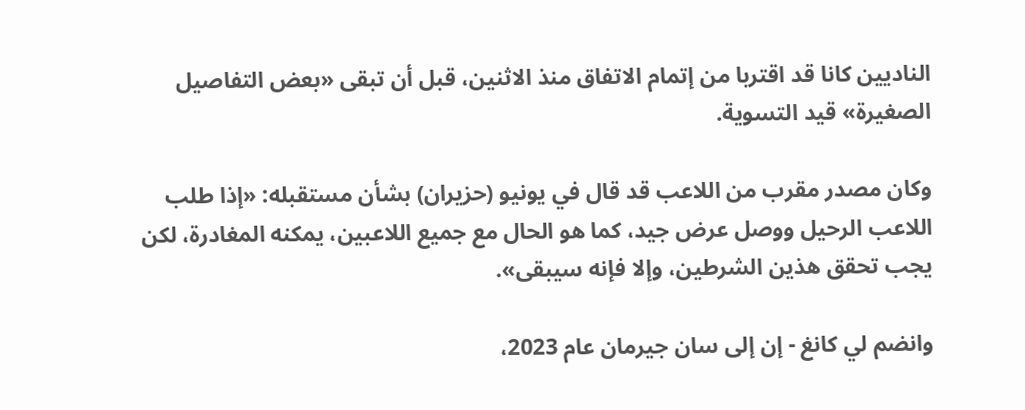الناديين كانا قد اقتربا من إتمام الاتفاق منذ الاثنين، قبل أن تبقى «بعض التفاصيل الصغيرة» قيد التسوية.

وكان مصدر مقرب من اللاعب قد قال في يونيو (حزيران) بشأن مستقبله: «إذا طلب اللاعب الرحيل ووصل عرض جيد، كما هو الحال مع جميع اللاعبين، يمكنه المغادرة، لكن يجب تحقق هذين الشرطين، وإلا فإنه سيبقى».

وانضم لي كانغ - إن إلى سان جيرمان عام 2023،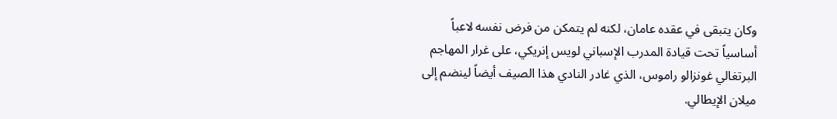وكان يتبقى في عقده عامان، لكنه لم يتمكن من فرض نفسه لاعباً أساسياً تحت قيادة المدرب الإسباني لويس إنريكي، على غرار المهاجم البرتغالي غونزالو راموس، الذي غادر النادي هذا الصيف أيضاً لينضم إلى ميلان الإيطالي.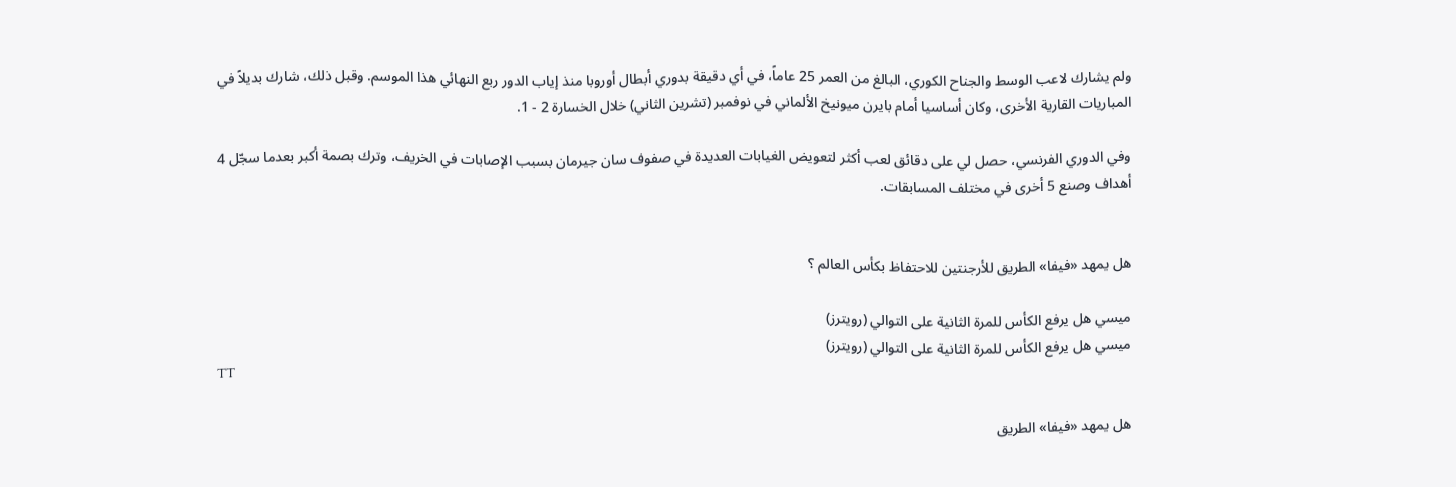ولم يشارك لاعب الوسط والجناح الكوري، البالغ من العمر 25 عاماً، في أي دقيقة بدوري أبطال أوروبا منذ إياب الدور ربع النهائي هذا الموسم. وقبل ذلك، شارك بديلاً في المباريات القارية الأخرى، وكان أساسيا أمام بايرن ميونيخ الألماني في نوفمبر (تشرين الثاني) خلال الخسارة 2 - 1.

وفي الدوري الفرنسي، حصل لي على دقائق لعب أكثر لتعويض الغيابات العديدة في صفوف سان جيرمان بسبب الإصابات في الخريف، وترك بصمة أكبر بعدما سجّل 4 أهداف وصنع 5 أخرى في مختلف المسابقات.


هل يمهد «فيفا» الطريق للأرجنتين للاحتفاظ بكأس العالم ؟

ميسي هل يرفع الكأس للمرة الثانية على التوالي (رويترز)
ميسي هل يرفع الكأس للمرة الثانية على التوالي (رويترز)
TT

هل يمهد «فيفا» الطريق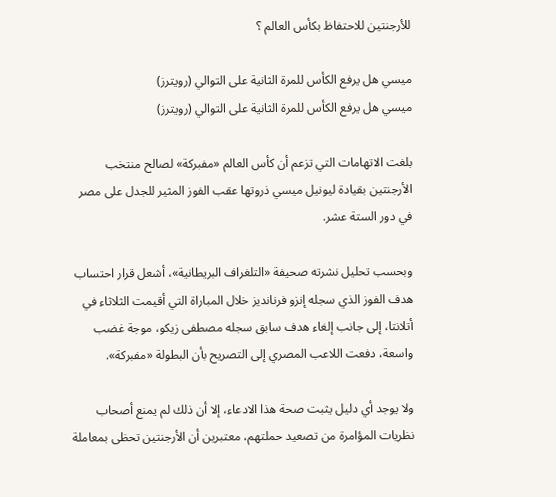للأرجنتين للاحتفاظ بكأس العالم ؟

ميسي هل يرفع الكأس للمرة الثانية على التوالي (رويترز)
ميسي هل يرفع الكأس للمرة الثانية على التوالي (رويترز)

بلغت الاتهامات التي تزعم أن كأس العالم «مفبركة» لصالح منتخب الأرجنتين بقيادة ليونيل ميسي ذروتها عقب الفوز المثير للجدل على مصر في دور الستة عشر.

وبحسب تحليل نشرته صحيفة «التلغراف البريطانية»، أشعل قرار احتساب هدف الفوز الذي سجله إنزو فرنانديز خلال المباراة التي أقيمت الثلاثاء في أتلانتا، إلى جانب إلغاء هدف سابق سجله مصطفى زيكو، موجة غضب واسعة، دفعت اللاعب المصري إلى التصريح بأن البطولة «مفبركة».

ولا يوجد أي دليل يثبت صحة هذا الادعاء، إلا أن ذلك لم يمنع أصحاب نظريات المؤامرة من تصعيد حملتهم، معتبرين أن الأرجنتين تحظى بمعاملة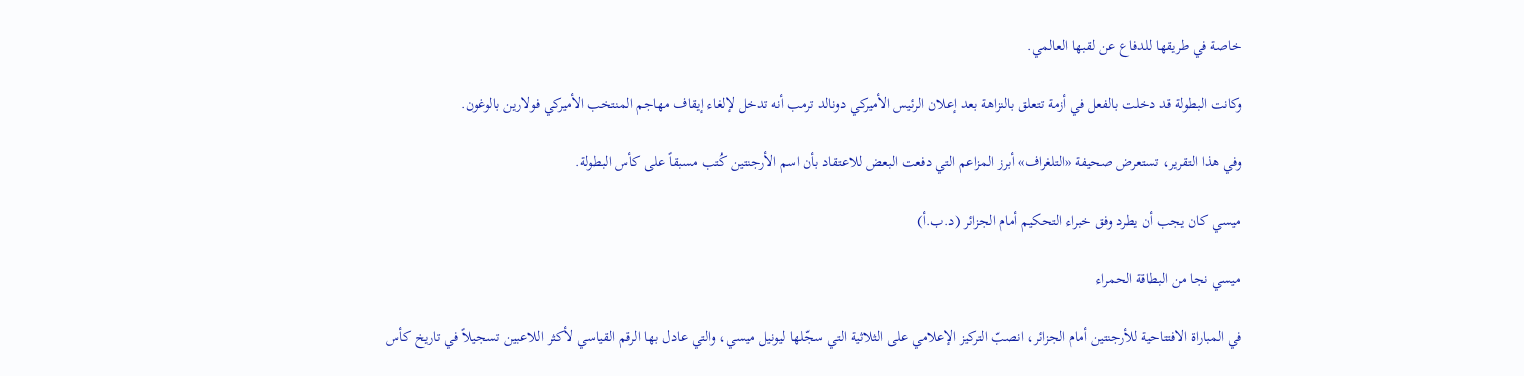خاصة في طريقها للدفاع عن لقبها العالمي.

وكانت البطولة قد دخلت بالفعل في أزمة تتعلق بالنزاهة بعد إعلان الرئيس الأميركي دونالد ترمب أنه تدخل لإلغاء إيقاف مهاجم المنتخب الأميركي فولارين بالوغون.

وفي هذا التقرير، تستعرض صحيفة «التلغراف» أبرز المزاعم التي دفعت البعض للاعتقاد بأن اسم الأرجنتين كُتب مسبقاً على كأس البطولة.

ميسي كان يجب أن يطرد وفق خبراء التحكيم أمام الجزائر (د.ب.أ)

ميسي نجا من البطاقة الحمراء

في المباراة الافتتاحية للأرجنتين أمام الجزائر، انصبّ التركيز الإعلامي على الثلاثية التي سجّلها ليونيل ميسي، والتي عادل بها الرقم القياسي لأكثر اللاعبين تسجيلاً في تاريخ كأس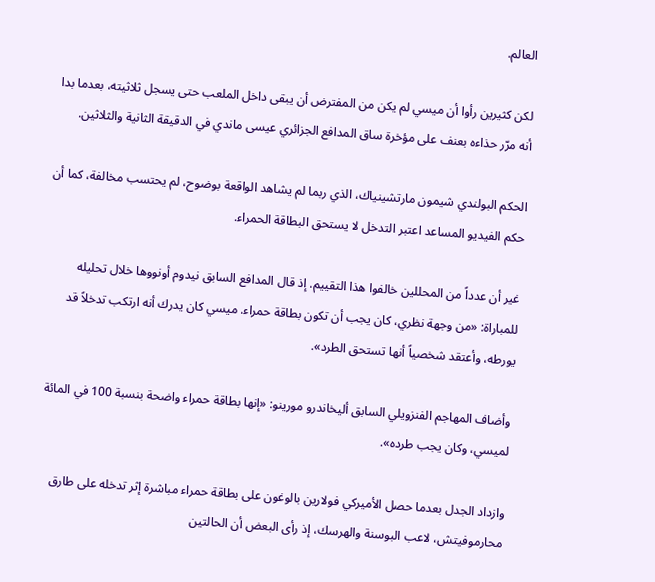العالم.

لكن كثيرين رأوا أن ميسي لم يكن من المفترض أن يبقى داخل الملعب حتى يسجل ثلاثيته، بعدما بدا أنه مرّر حذاءه بعنف على مؤخرة ساق المدافع الجزائري عيسى ماندي في الدقيقة الثانية والثلاثين.

الحكم البولندي شيمون مارتشينياك، الذي ربما لم يشاهد الواقعة بوضوح، لم يحتسب مخالفة، كما أن حكم الفيديو المساعد اعتبر التدخل لا يستحق البطاقة الحمراء.

غير أن عدداً من المحللين خالفوا هذا التقييم. إذ قال المدافع السابق نيدوم أونووها خلال تحليله للمباراة: «من وجهة نظري، كان يجب أن تكون بطاقة حمراء. ميسي كان يدرك أنه ارتكب تدخلاً قد يورطه، وأعتقد شخصياً أنها تستحق الطرد».

وأضاف المهاجم الفنزويلي السابق أليخاندرو مورينو: «إنها بطاقة حمراء واضحة بنسبة 100 في المائة لميسي، وكان يجب طرده».

وازداد الجدل بعدما حصل الأميركي فولارين بالوغون على بطاقة حمراء مباشرة إثر تدخله على طارق محارموفيتش، لاعب البوسنة والهرسك، إذ رأى البعض أن الحالتين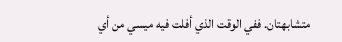متشابهتان. ففي الوقت الذي أفلت فيه ميسي من أي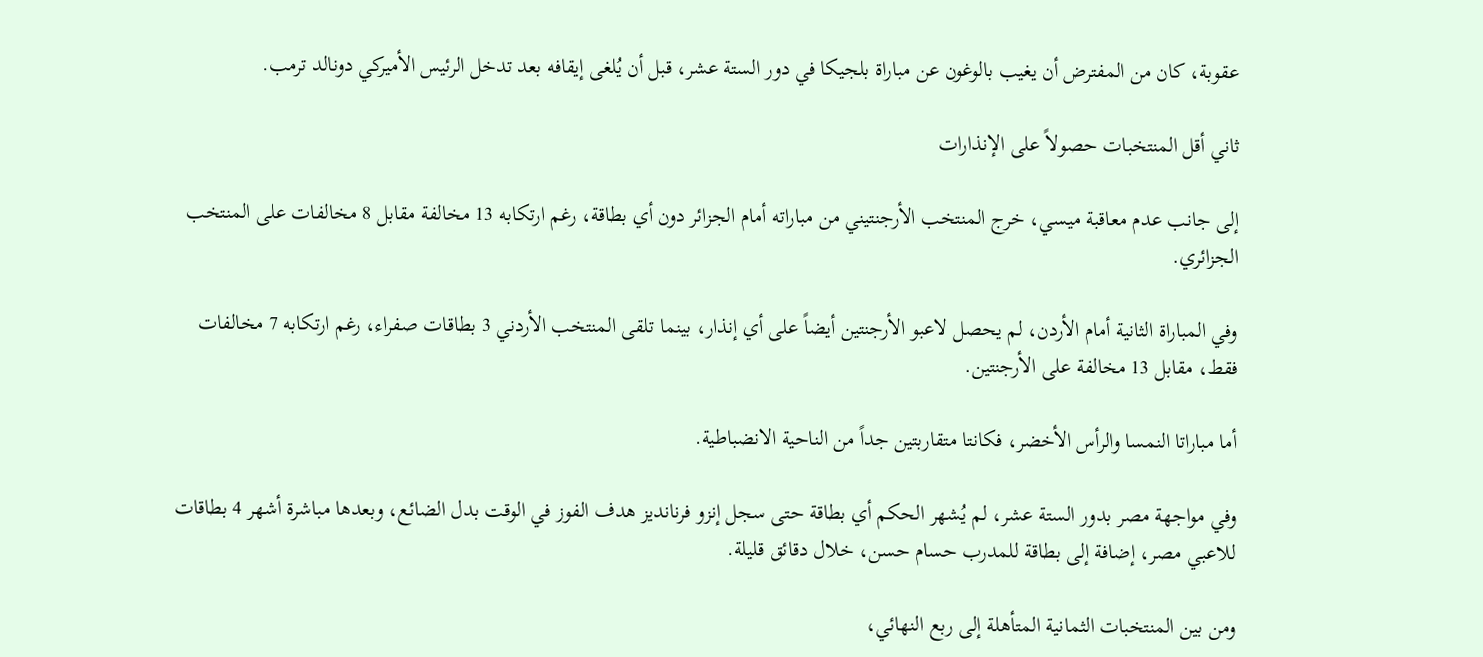عقوبة، كان من المفترض أن يغيب بالوغون عن مباراة بلجيكا في دور الستة عشر، قبل أن يُلغى إيقافه بعد تدخل الرئيس الأميركي دونالد ترمب.

ثاني أقل المنتخبات حصولاً على الإنذارات

إلى جانب عدم معاقبة ميسي، خرج المنتخب الأرجنتيني من مباراته أمام الجزائر دون أي بطاقة، رغم ارتكابه 13 مخالفة مقابل 8 مخالفات على المنتخب الجزائري.

وفي المباراة الثانية أمام الأردن، لم يحصل لاعبو الأرجنتين أيضاً على أي إنذار، بينما تلقى المنتخب الأردني 3 بطاقات صفراء، رغم ارتكابه 7 مخالفات فقط، مقابل 13 مخالفة على الأرجنتين.

أما مباراتا النمسا والرأس الأخضر، فكانتا متقاربتين جداً من الناحية الانضباطية.

وفي مواجهة مصر بدور الستة عشر، لم يُشهر الحكم أي بطاقة حتى سجل إنزو فرنانديز هدف الفوز في الوقت بدل الضائع، وبعدها مباشرة أشهر 4 بطاقات للاعبي مصر، إضافة إلى بطاقة للمدرب حسام حسن، خلال دقائق قليلة.

ومن بين المنتخبات الثمانية المتأهلة إلى ربع النهائي،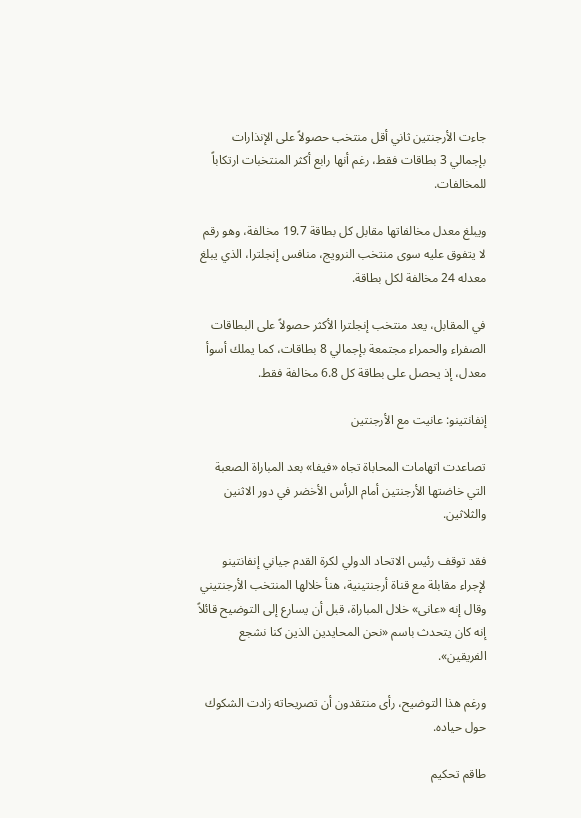جاءت الأرجنتين ثاني أقل منتخب حصولاً على الإنذارات بإجمالي 3 بطاقات فقط، رغم أنها رابع أكثر المنتخبات ارتكاباً للمخالفات.

ويبلغ معدل مخالفاتها مقابل كل بطاقة 19.7 مخالفة، وهو رقم لا يتفوق عليه سوى منتخب النرويج، منافس إنجلترا، الذي يبلغ معدله 24 مخالفة لكل بطاقة.

في المقابل، يعد منتخب إنجلترا الأكثر حصولاً على البطاقات الصفراء والحمراء مجتمعة بإجمالي 8 بطاقات، كما يملك أسوأ معدل، إذ يحصل على بطاقة كل 6.8 مخالفة فقط.

إنفانتينو: عانيت مع الأرجنتين

تصاعدت اتهامات المحاباة تجاه «فيفا» بعد المباراة الصعبة التي خاضتها الأرجنتين أمام الرأس الأخضر في دور الاثنين والثلاثين.

فقد توقف رئيس الاتحاد الدولي لكرة القدم جياني إنفانتينو لإجراء مقابلة مع قناة أرجنتينية، هنأ خلالها المنتخب الأرجنتيني وقال إنه «عانى» خلال المباراة، قبل أن يسارع إلى التوضيح قائلاً إنه كان يتحدث باسم «نحن المحايدين الذين كنا نشجع الفريقين».

ورغم هذا التوضيح، رأى منتقدون أن تصريحاته زادت الشكوك حول حياده.

طاقم تحكيم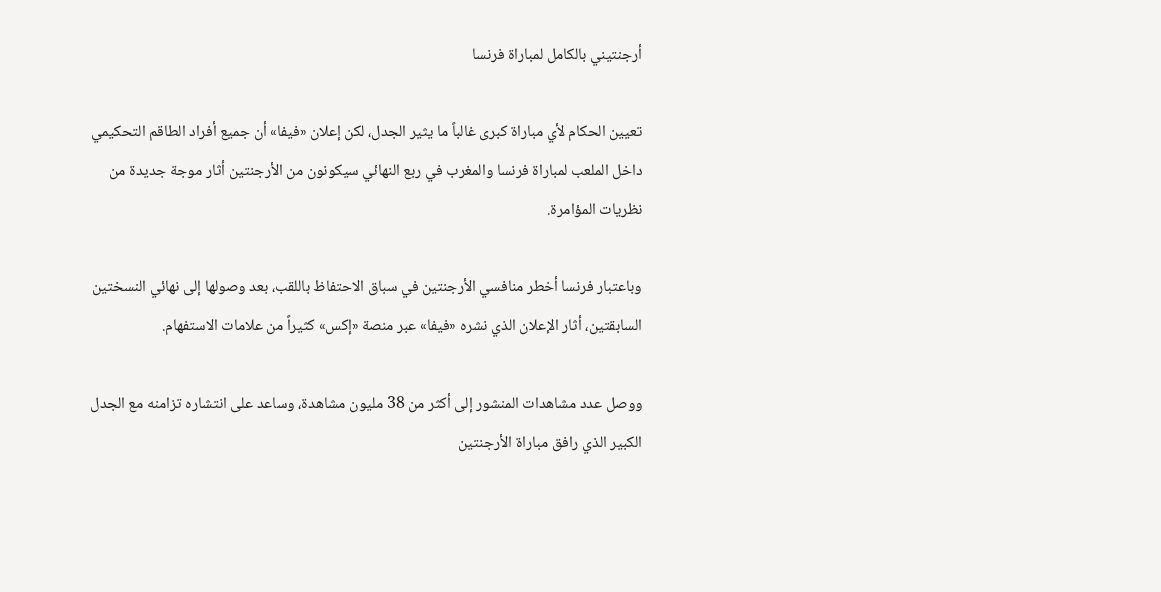أرجنتيني بالكامل لمباراة فرنسا

تعيين الحكام لأي مباراة كبرى غالباً ما يثير الجدل، لكن إعلان «فيفا» أن جميع أفراد الطاقم التحكيمي داخل الملعب لمباراة فرنسا والمغرب في ربع النهائي سيكونون من الأرجنتين أثار موجة جديدة من نظريات المؤامرة.

وباعتبار فرنسا أخطر منافسي الأرجنتين في سباق الاحتفاظ باللقب، بعد وصولها إلى نهائي النسختين السابقتين، أثار الإعلان الذي نشره «فيفا» عبر منصة «إكس» كثيراً من علامات الاستفهام.

ووصل عدد مشاهدات المنشور إلى أكثر من 38 مليون مشاهدة، وساعد على انتشاره تزامنه مع الجدل الكبير الذي رافق مباراة الأرجنتين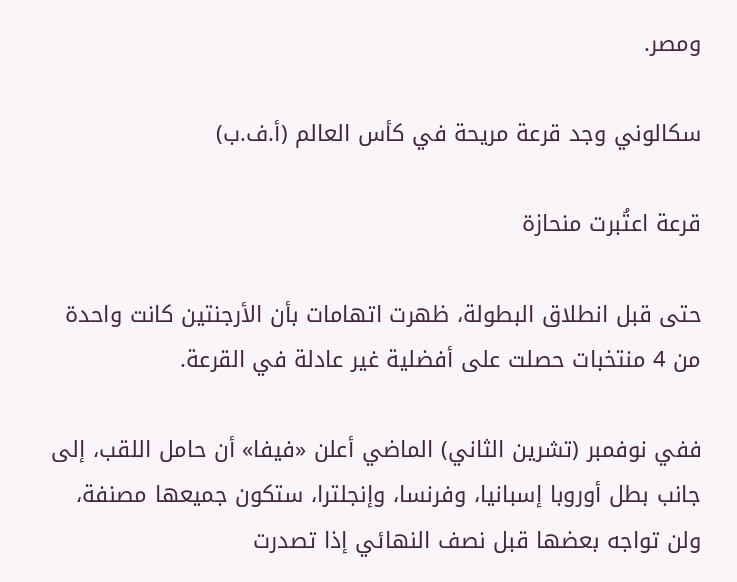ومصر.

سكالوني وجد قرعة مريحة في كأس العالم (أ.ف.ب)

قرعة اعتُبرت منحازة

حتى قبل انطلاق البطولة، ظهرت اتهامات بأن الأرجنتين كانت واحدة من 4 منتخبات حصلت على أفضلية غير عادلة في القرعة.

ففي نوفمبر (تشرين الثاني) الماضي أعلن «فيفا» أن حامل اللقب، إلى جانب بطل أوروبا إسبانيا، وفرنسا، وإنجلترا، ستكون جميعها مصنفة، ولن تواجه بعضها قبل نصف النهائي إذا تصدرت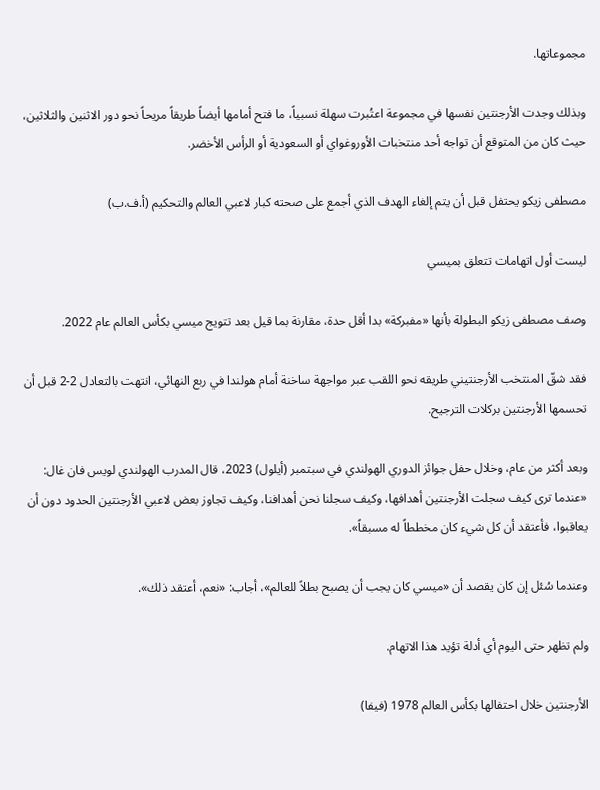مجموعاتها.

وبذلك وجدت الأرجنتين نفسها في مجموعة اعتُبرت سهلة نسبياً، ما فتح أمامها أيضاً طريقاً مريحاً نحو دور الاثنين والثلاثين، حيث كان من المتوقع أن تواجه أحد منتخبات الأوروغواي أو السعودية أو الرأس الأخضر.

مصطفى زيكو يحتفل قبل أن يتم إلغاء الهدف الذي أجمع على صحته كبار لاعبي العالم والتحكيم (أ.ف.ب)

ليست أول اتهامات تتعلق بميسي

وصف مصطفى زيكو البطولة بأنها «مفبركة» بدا أقل حدة، مقارنة بما قيل بعد تتويج ميسي بكأس العالم عام 2022.

فقد شقّ المنتخب الأرجنتيني طريقه نحو اللقب عبر مواجهة ساخنة أمام هولندا في ربع النهائي، انتهت بالتعادل 2-2 قبل أن تحسمها الأرجنتين بركلات الترجيح.

وبعد أكثر من عام، وخلال حفل جوائز الدوري الهولندي في سبتمبر (أيلول) 2023، قال المدرب الهولندي لويس فان غال: «عندما ترى كيف سجلت الأرجنتين أهدافها، وكيف سجلنا نحن أهدافنا، وكيف تجاوز بعض لاعبي الأرجنتين الحدود دون أن يعاقبوا، فأعتقد أن كل شيء كان مخططاً له مسبقاً».

وعندما سُئل إن كان يقصد أن «ميسي كان يجب أن يصبح بطلاً للعالم»، أجاب: «نعم، أعتقد ذلك».

ولم تظهر حتى اليوم أي أدلة تؤيد هذا الاتهام.

الأرجنتين خلال احتفالها بكأس العالم 1978 (فيفا)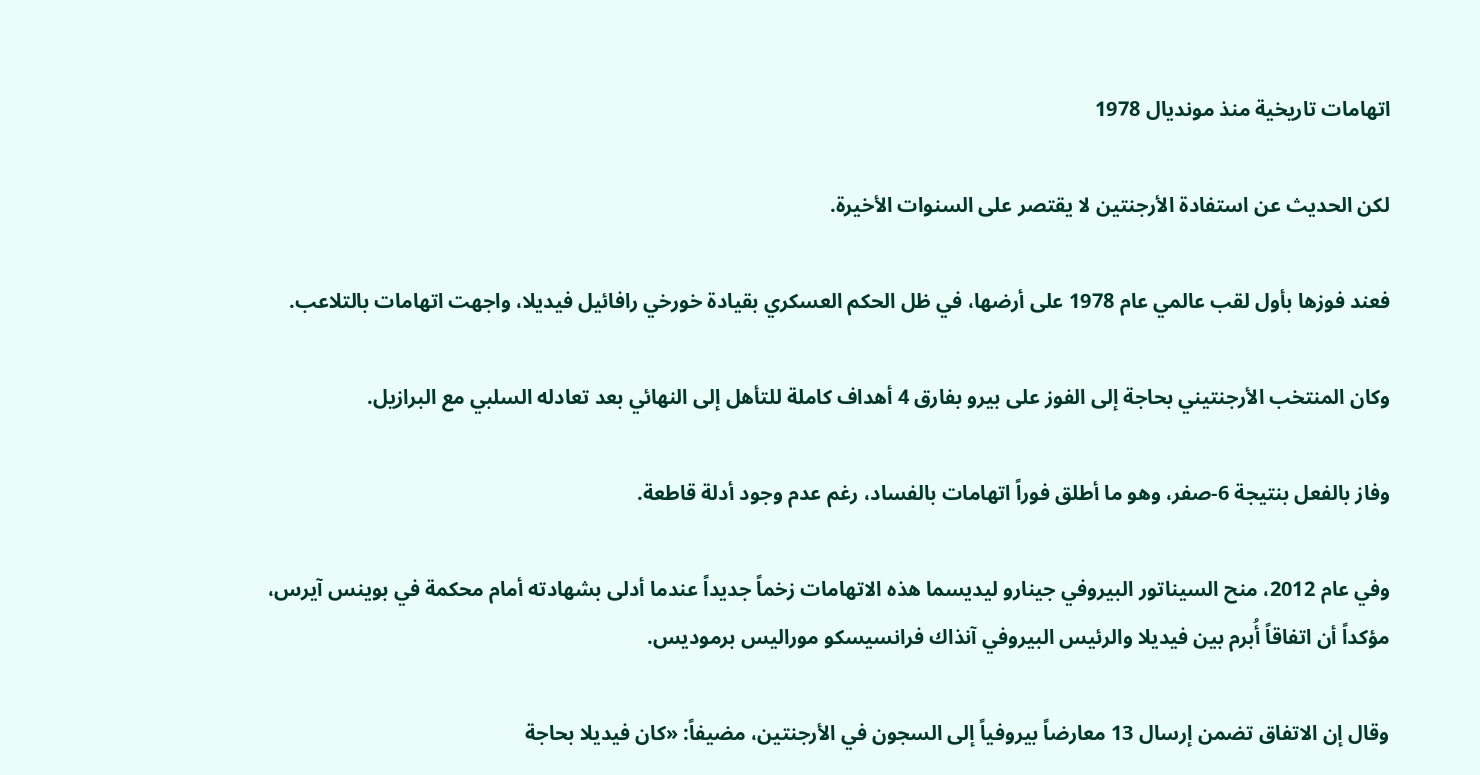اتهامات تاريخية منذ مونديال 1978

لكن الحديث عن استفادة الأرجنتين لا يقتصر على السنوات الأخيرة.

فعند فوزها بأول لقب عالمي عام 1978 على أرضها، في ظل الحكم العسكري بقيادة خورخي رافائيل فيديلا، واجهت اتهامات بالتلاعب.

وكان المنتخب الأرجنتيني بحاجة إلى الفوز على بيرو بفارق 4 أهداف كاملة للتأهل إلى النهائي بعد تعادله السلبي مع البرازيل.

وفاز بالفعل بنتيجة 6-صفر، وهو ما أطلق فوراً اتهامات بالفساد، رغم عدم وجود أدلة قاطعة.

وفي عام 2012، منح السيناتور البيروفي جينارو ليديسما هذه الاتهامات زخماً جديداً عندما أدلى بشهادته أمام محكمة في بوينس آيرس، مؤكداً أن اتفاقاً أُبرم بين فيديلا والرئيس البيروفي آنذاك فرانسيسكو موراليس برموديس.

وقال إن الاتفاق تضمن إرسال 13 معارضاً بيروفياً إلى السجون في الأرجنتين، مضيفاً: «كان فيديلا بحاجة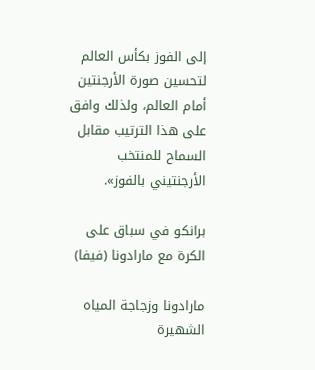إلى الفوز بكأس العالم لتحسين صورة الأرجنتين أمام العالم، ولذلك وافق على هذا الترتيب مقابل السماح للمنتخب الأرجنتيني بالفوز».

برانكو في سباق على الكرة مع مارادونا (فيفا)

مارادونا وزجاجة المياه الشهيرة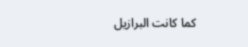كما كانت البرازيل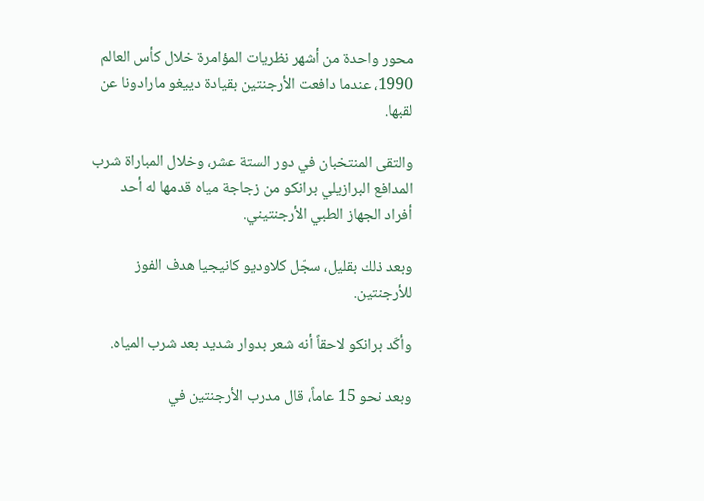محور واحدة من أشهر نظريات المؤامرة خلال كأس العالم 1990، عندما دافعت الأرجنتين بقيادة دييغو مارادونا عن لقبها.

والتقى المنتخبان في دور الستة عشر، وخلال المباراة شرب المدافع البرازيلي برانكو من زجاجة مياه قدمها له أحد أفراد الجهاز الطبي الأرجنتيني.

وبعد ذلك بقليل، سجّل كلاوديو كانيجيا هدف الفوز للأرجنتين.

وأكّد برانكو لاحقاً أنه شعر بدوار شديد بعد شرب المياه.

وبعد نحو 15 عاماً، قال مدرب الأرجنتين في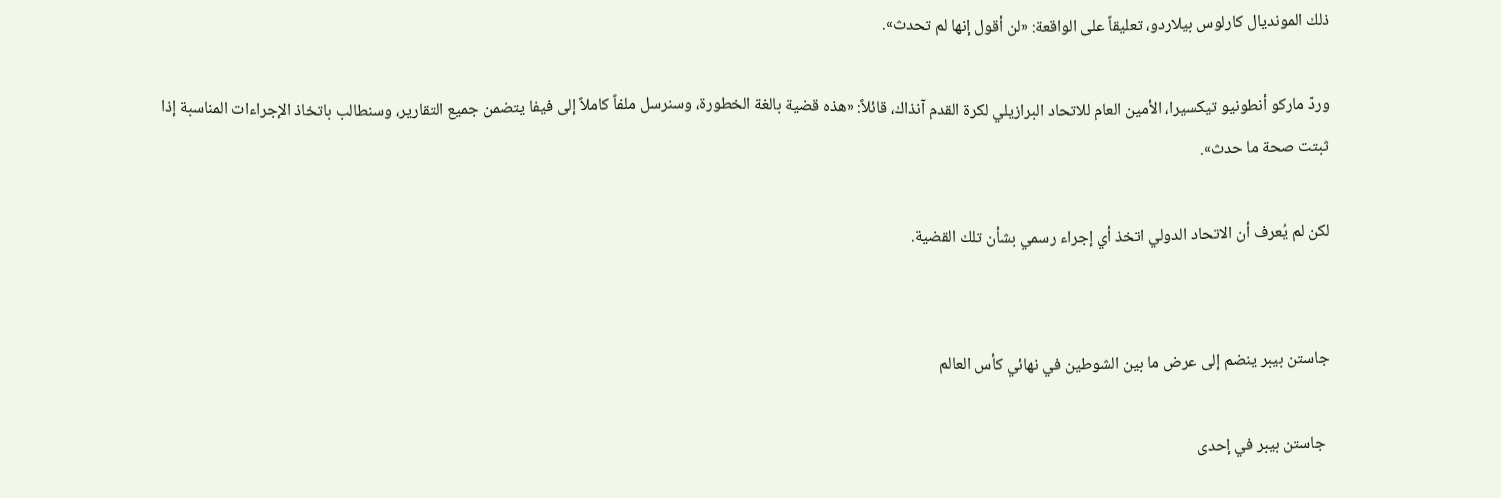ذلك المونديال كارلوس بيلاردو، تعليقاً على الواقعة: «لن أقول إنها لم تحدث».

وردّ ماركو أنطونيو تيكسيرا، الأمين العام للاتحاد البرازيلي لكرة القدم آنذاك، قائلاً: «هذه قضية بالغة الخطورة، وسنرسل ملفاً كاملاً إلى فيفا يتضمن جميع التقارير، وسنطالب باتخاذ الإجراءات المناسبة إذا ثبتت صحة ما حدث».

لكن لم يُعرف أن الاتحاد الدولي اتخذ أي إجراء رسمي بشأن تلك القضية.


جاستن بيبر ينضم إلى عرض ما بين الشوطين في نهائي كأس العالم

 جاستن بيبر في إحدى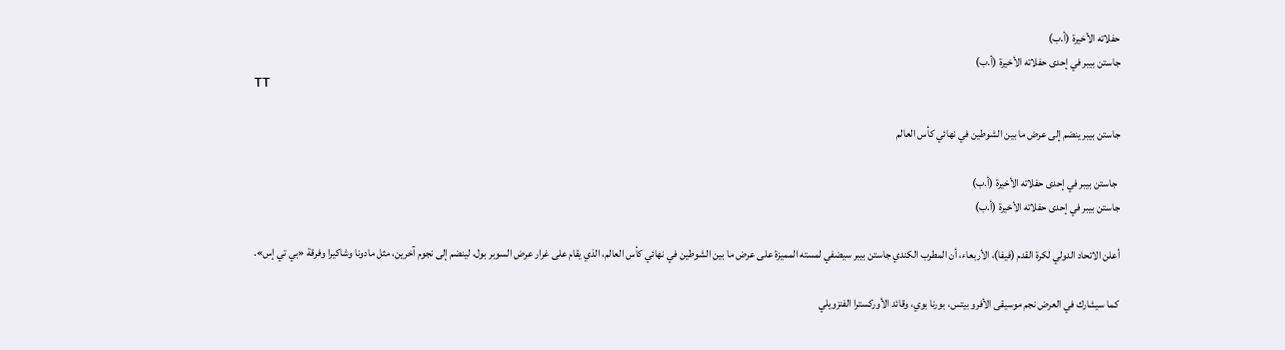حفلاته الأخيرة (أ.ب)
جاستن بيبر في إحدى حفلاته الأخيرة (أ.ب)
TT

جاستن بيبر ينضم إلى عرض ما بين الشوطين في نهائي كأس العالم

 جاستن بيبر في إحدى حفلاته الأخيرة (أ.ب)
جاستن بيبر في إحدى حفلاته الأخيرة (أ.ب)

أعلن الاتحاد الدولي لكرة القدم (فيفا)، الأربعاء، أن المطرب الكندي جاستن بيبر سيضفي لمسته المميزة على عرض ما بين الشوطين في نهائي كأس العالم، الذي يقام على غرار عرض السوبر بول، لينضم إلى نجوم آخرين، مثل مادونا وشاكيرا وفرقة «بي تي إس».

كما سيشارك في العرض نجم موسيقى الأفرو بيتس، بورنا بوي، وقائد الأوركسترا الفنزويلي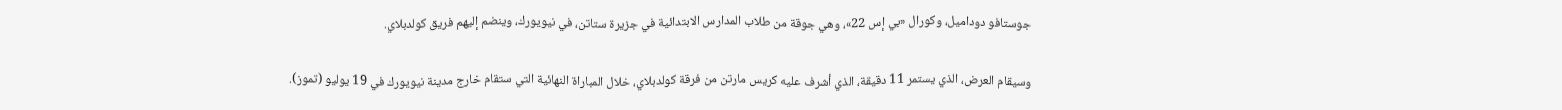جوستافو دوداميل، وكورال «بي إس 22»، وهي جوقة من طلاب المدارس الابتدائية في جزيرة ستاتن، في نيويورك، وينضم إليهم فريق كولدبلاي.

وسيقام العرض، الذي يستمر 11 دقيقة، الذي أشرف عليه كريس مارتن من فرقة كولدبلاي، خلال المباراة النهائية التي ستقام خارج مدينة نيويورك في 19 يوليو (تموز).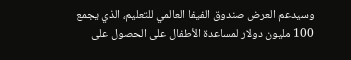وسيدعم العرض صندوق الفيفا العالمي للتعليم، الذي يجمع 100 مليون دولار لمساعدة الأطفال على الحصول على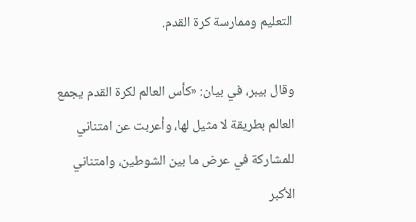التعليم وممارسة كرة القدم.

وقال بيبر، في بيان: «كأس العالم لكرة القدم يجمع العالم بطريقة لا مثيل لها، وأعربت عن امتناني للمشاركة في عرض ما بين الشوطين، وامتناني الأكبر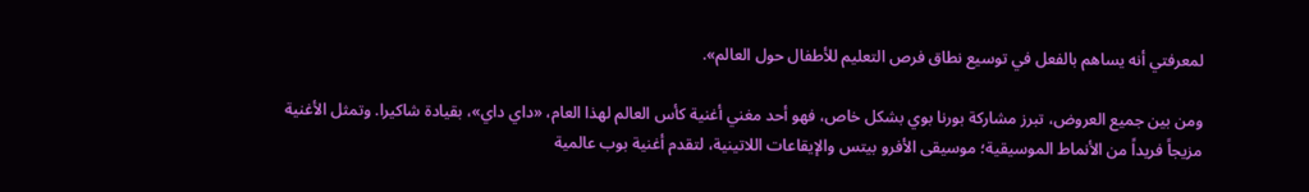لمعرفتي أنه يساهم بالفعل في توسيع نطاق فرص التعليم للأطفال حول العالم».

ومن بين جميع العروض، تبرز مشاركة بورنا بوي بشكل خاص، فهو أحد مغني أغنية كأس العالم لهذا العام، «داي داي»، بقيادة شاكيرا. وتمثل الأغنية مزيجاً فريداً من الأنماط الموسيقية؛ موسيقى الأفرو بيتس والإيقاعات اللاتينية، لتقدم أغنية بوب عالمية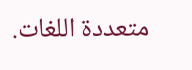متعددة اللغات.